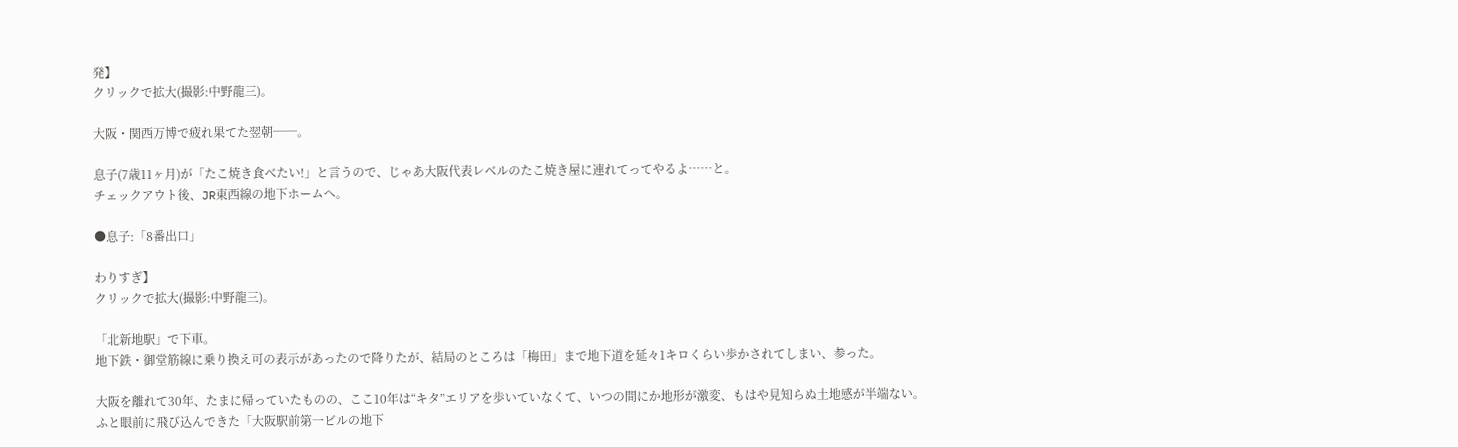発】
クリックで拡大(撮影:中野龍三)。

大阪・関西万博で疲れ果てた翌朝──。

息子(7歳11ヶ月)が「たこ焼き食べたい!」と言うので、じゃあ大阪代表レベルのたこ焼き屋に連れてってやるよ……と。
チェックアウト後、JR東西線の地下ホームへ。

●息子:「8番出口」

わりすぎ】
クリックで拡大(撮影:中野龍三)。

「北新地駅」で下車。
地下鉄・御堂筋線に乗り換え可の表示があったので降りたが、結局のところは「梅田」まで地下道を延々1キロくらい歩かされてしまい、参った。

大阪を離れて30年、たまに帰っていたものの、ここ10年は“キタ”エリアを歩いていなくて、いつの間にか地形が激変、もはや見知らぬ土地感が半端ない。
ふと眼前に飛び込んできた「大阪駅前第一ビルの地下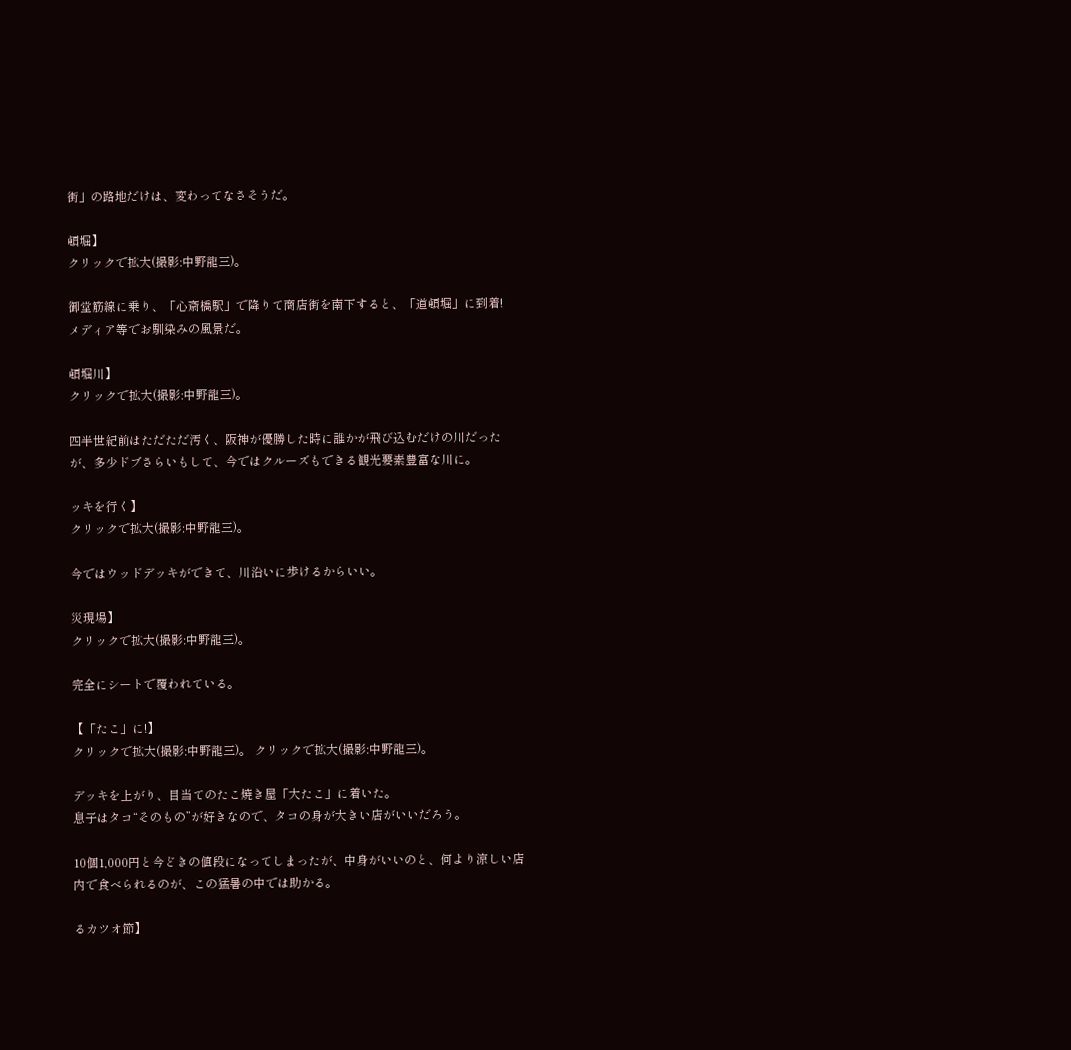街」の路地だけは、変わってなさそうだ。

頓堀】
クリックで拡大(撮影:中野龍三)。

御堂筋線に乗り、「心斎橋駅」で降りて商店街を南下すると、「道頓堀」に到着!
メディア等でお馴染みの風景だ。

頓堀川】
クリックで拡大(撮影:中野龍三)。

四半世紀前はただただ汚く、阪神が優勝した時に誰かが飛び込むだけの川だったが、多少ドブさらいもして、今ではクルーズもできる観光要素豊富な川に。

ッキを行く】
クリックで拡大(撮影:中野龍三)。

今ではウッドデッキができて、川沿いに歩けるからいい。

災現場】
クリックで拡大(撮影:中野龍三)。

完全にシートで覆われている。

【「たこ」に!】
クリックで拡大(撮影:中野龍三)。 クリックで拡大(撮影:中野龍三)。

デッキを上がり、目当てのたこ焼き屋「大たこ」に着いた。
息子はタコ“そのもの”が好きなので、タコの身が大きい店がいいだろう。

10個1,000円と今どきの値段になってしまったが、中身がいいのと、何より涼しい店内で食べられるのが、この猛暑の中では助かる。

るカツオ節】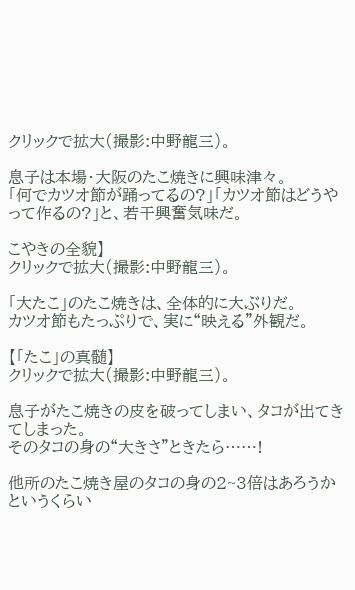クリックで拡大(撮影:中野龍三)。

息子は本場・大阪のたこ焼きに興味津々。
「何でカツオ節が踊ってるの?」「カツオ節はどうやって作るの?」と、若干興奮気味だ。

こやきの全貌】
クリックで拡大(撮影:中野龍三)。

「大たこ」のたこ焼きは、全体的に大ぶりだ。
カツオ節もたっぷりで、実に“映える”外観だ。

【「たこ」の真髄】
クリックで拡大(撮影:中野龍三)。

息子がたこ焼きの皮を破ってしまい、タコが出てきてしまった。
そのタコの身の“大きさ”ときたら……!

他所のたこ焼き屋のタコの身の2~3倍はあろうかというくらい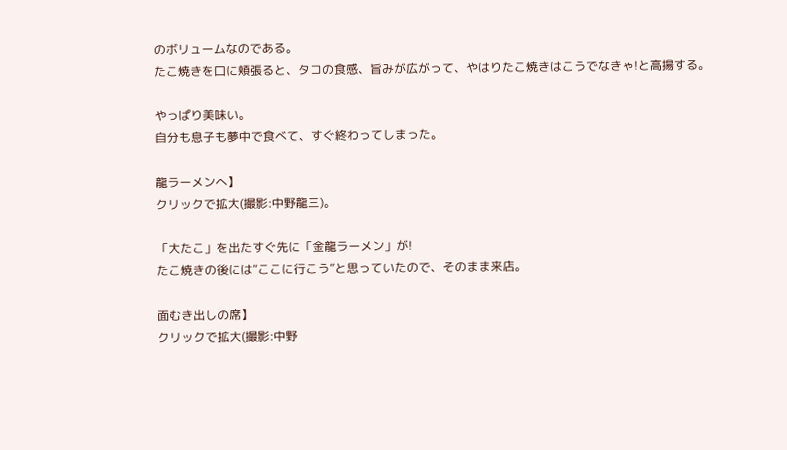のボリュームなのである。
たこ焼きを口に頬張ると、タコの食感、旨みが広がって、やはりたこ焼きはこうでなきゃ!と高揚する。

やっぱり美味い。
自分も息子も夢中で食べて、すぐ終わってしまった。

龍ラーメンへ】
クリックで拡大(撮影:中野龍三)。

「大たこ」を出たすぐ先に「金龍ラーメン」が!
たこ焼きの後には“ここに行こう”と思っていたので、そのまま来店。

面むき出しの席】
クリックで拡大(撮影:中野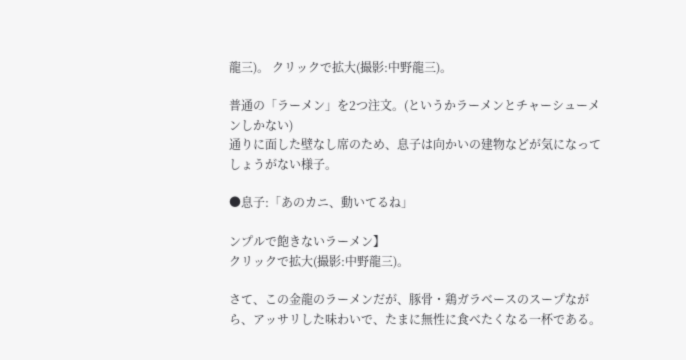龍三)。 クリックで拡大(撮影:中野龍三)。

普通の「ラーメン」を2つ注文。(というかラーメンとチャーシューメンしかない)
通りに面した壁なし席のため、息子は向かいの建物などが気になってしょうがない様子。

●息子:「あのカニ、動いてるね」

ンプルで飽きないラーメン】
クリックで拡大(撮影:中野龍三)。

さて、この金龍のラーメンだが、豚骨・鶏ガラベースのスープながら、アッサリした味わいで、たまに無性に食べたくなる一杯である。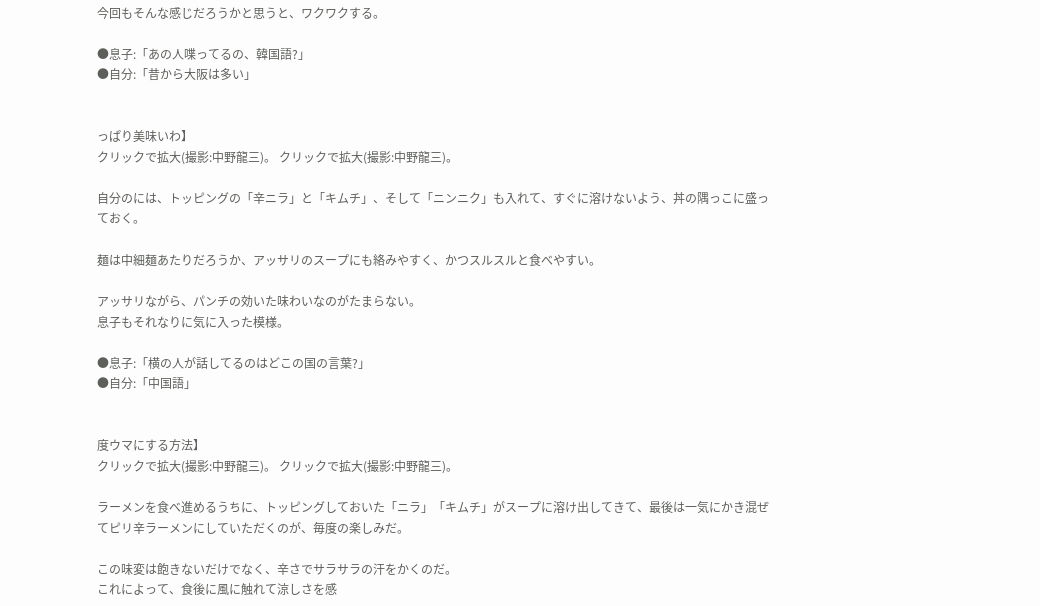今回もそんな感じだろうかと思うと、ワクワクする。

●息子:「あの人喋ってるの、韓国語?」
●自分:「昔から大阪は多い」


っぱり美味いわ】
クリックで拡大(撮影:中野龍三)。 クリックで拡大(撮影:中野龍三)。

自分のには、トッピングの「辛ニラ」と「キムチ」、そして「ニンニク」も入れて、すぐに溶けないよう、丼の隅っこに盛っておく。

麺は中細麺あたりだろうか、アッサリのスープにも絡みやすく、かつスルスルと食べやすい。

アッサリながら、パンチの効いた味わいなのがたまらない。
息子もそれなりに気に入った模様。

●息子:「横の人が話してるのはどこの国の言葉?」
●自分:「中国語」


度ウマにする方法】
クリックで拡大(撮影:中野龍三)。 クリックで拡大(撮影:中野龍三)。

ラーメンを食べ進めるうちに、トッピングしておいた「ニラ」「キムチ」がスープに溶け出してきて、最後は一気にかき混ぜてピリ辛ラーメンにしていただくのが、毎度の楽しみだ。

この味変は飽きないだけでなく、辛さでサラサラの汗をかくのだ。
これによって、食後に風に触れて涼しさを感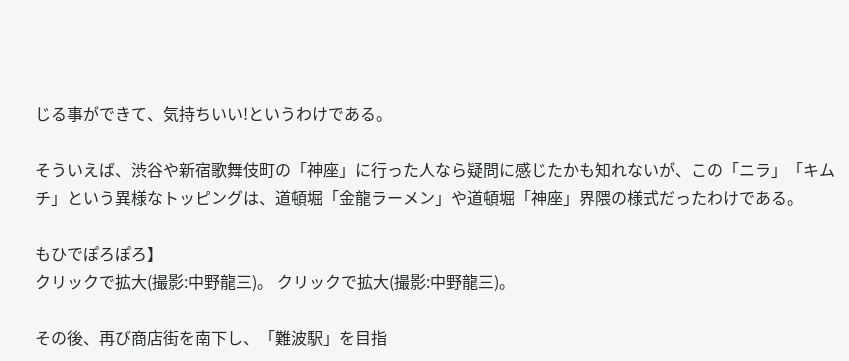じる事ができて、気持ちいい!というわけである。

そういえば、渋谷や新宿歌舞伎町の「神座」に行った人なら疑問に感じたかも知れないが、この「ニラ」「キムチ」という異様なトッピングは、道頓堀「金龍ラーメン」や道頓堀「神座」界隈の様式だったわけである。

もひでぽろぽろ】
クリックで拡大(撮影:中野龍三)。 クリックで拡大(撮影:中野龍三)。

その後、再び商店街を南下し、「難波駅」を目指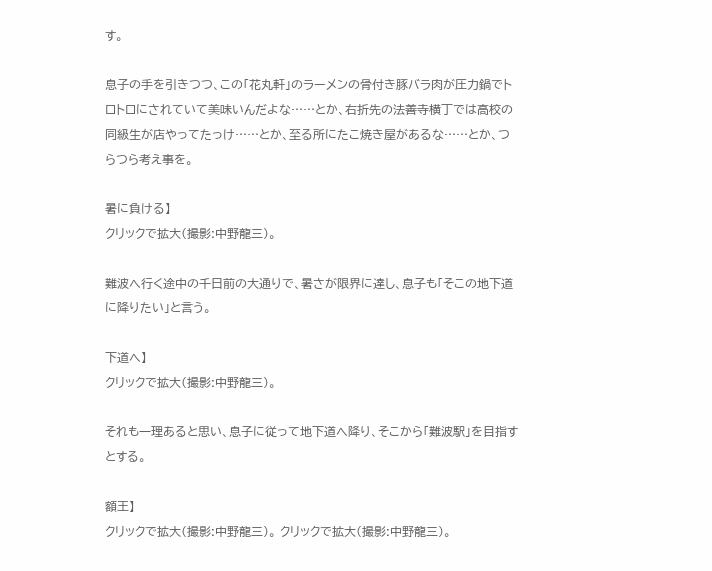す。

息子の手を引きつつ、この「花丸軒」のラーメンの骨付き豚バラ肉が圧力鍋でトロトロにされていて美味いんだよな……とか、右折先の法善寺横丁では高校の同級生が店やってたっけ……とか、至る所にたこ焼き屋があるな……とか、つらつら考え事を。

暑に負ける】
クリックで拡大(撮影:中野龍三)。

難波へ行く途中の千日前の大通りで、暑さが限界に達し、息子も「そこの地下道に降りたい」と言う。

下道へ】
クリックで拡大(撮影:中野龍三)。

それも一理あると思い、息子に従って地下道へ降り、そこから「難波駅」を目指すとする。

額王】
クリックで拡大(撮影:中野龍三)。 クリックで拡大(撮影:中野龍三)。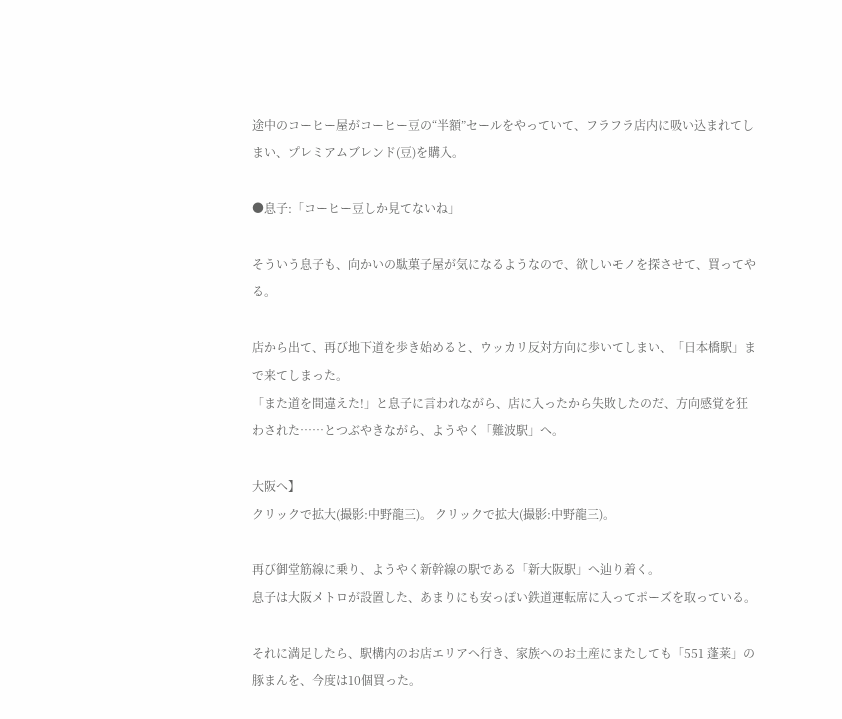途中のコーヒー屋がコーヒー豆の“半額”セールをやっていて、フラフラ店内に吸い込まれてしまい、プレミアムブレンド(豆)を購入。

●息子:「コーヒー豆しか見てないね」

そういう息子も、向かいの駄菓子屋が気になるようなので、欲しいモノを探させて、買ってやる。

店から出て、再び地下道を歩き始めると、ウッカリ反対方向に歩いてしまい、「日本橋駅」まで来てしまった。
「また道を間違えた!」と息子に言われながら、店に入ったから失敗したのだ、方向感覚を狂わされた……とつぶやきながら、ようやく「難波駅」へ。

大阪へ】
クリックで拡大(撮影:中野龍三)。 クリックで拡大(撮影:中野龍三)。

再び御堂筋線に乗り、ようやく新幹線の駅である「新大阪駅」へ辿り着く。
息子は大阪メトロが設置した、あまりにも安っぽい鉄道運転席に入ってポーズを取っている。

それに満足したら、駅構内のお店エリアへ行き、家族へのお土産にまたしても「551 蓬莱」の豚まんを、今度は10個買った。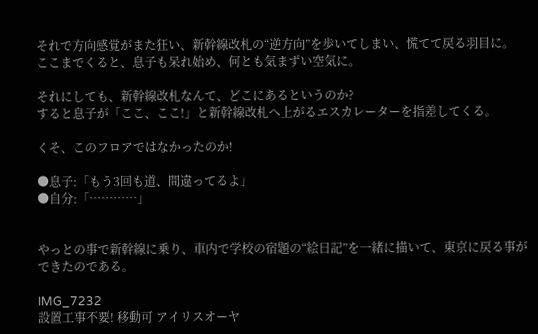それで方向感覚がまた狂い、新幹線改札の“逆方向”を歩いてしまい、慌てて戻る羽目に。
ここまでくると、息子も呆れ始め、何とも気まずい空気に。

それにしても、新幹線改札なんて、どこにあるというのか?
すると息子が「ここ、ここ!」と新幹線改札へ上がるエスカレーターを指差してくる。

くそ、このフロアではなかったのか!

●息子:「もう3回も道、間違ってるよ」
●自分:「…………」


やっとの事で新幹線に乗り、車内で学校の宿題の“絵日記”を一緒に描いて、東京に戻る事ができたのである。

IMG_7232
設置工事不要! 移動可 アイリスオーヤ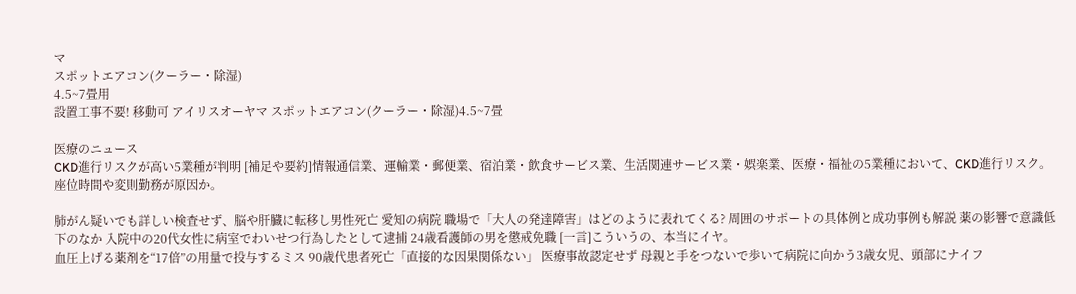マ
スポットエアコン(クーラー・除湿)
4.5~7畳用
設置工事不要! 移動可 アイリスオーヤマ スポットエアコン(クーラー・除湿)4.5~7畳

医療のニュース
CKD進行リスクが高い5業種が判明 [補足や要約]情報通信業、運輸業・郵便業、宿泊業・飲食サービス業、生活関連サービス業・娯楽業、医療・福祉の5業種において、CKD進行リスク。
座位時間や変則勤務が原因か。

肺がん疑いでも詳しい検査せず、脳や肝臓に転移し男性死亡 愛知の病院 職場で「大人の発達障害」はどのように表れてくる? 周囲のサポートの具体例と成功事例も解説 薬の影響で意識低下のなか 入院中の20代女性に病室でわいせつ行為したとして逮捕 24歳看護師の男を懲戒免職 [一言]こういうの、本当にイヤ。
血圧上げる薬剤を“17倍”の用量で投与するミス 90歳代患者死亡「直接的な因果関係ない」 医療事故認定せず 母親と手をつないで歩いて病院に向かう3歳女児、頭部にナイフ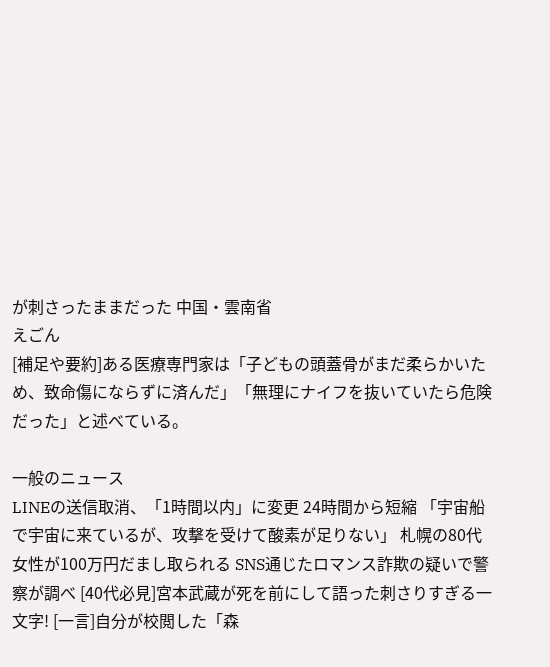が刺さったままだった 中国・雲南省
えごん
[補足や要約]ある医療専門家は「子どもの頭蓋骨がまだ柔らかいため、致命傷にならずに済んだ」「無理にナイフを抜いていたら危険だった」と述べている。

一般のニュース
LINEの送信取消、「1時間以内」に変更 24時間から短縮 「宇宙船で宇宙に来ているが、攻撃を受けて酸素が足りない」 札幌の80代女性が100万円だまし取られる SNS通じたロマンス詐欺の疑いで警察が調べ [40代必見]宮本武蔵が死を前にして語った刺さりすぎる一文字! [一言]自分が校閲した「森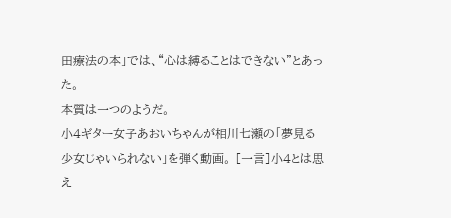田療法の本」では、“心は縛ることはできない”とあった。
本質は一つのようだ。
小4ギター女子あおいちゃんが相川七瀬の「夢見る少女じゃいられない」を弾く動画。 [一言]小4とは思え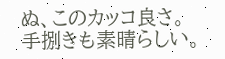ぬ、このカッコ良さ。
手捌きも素晴らしい。